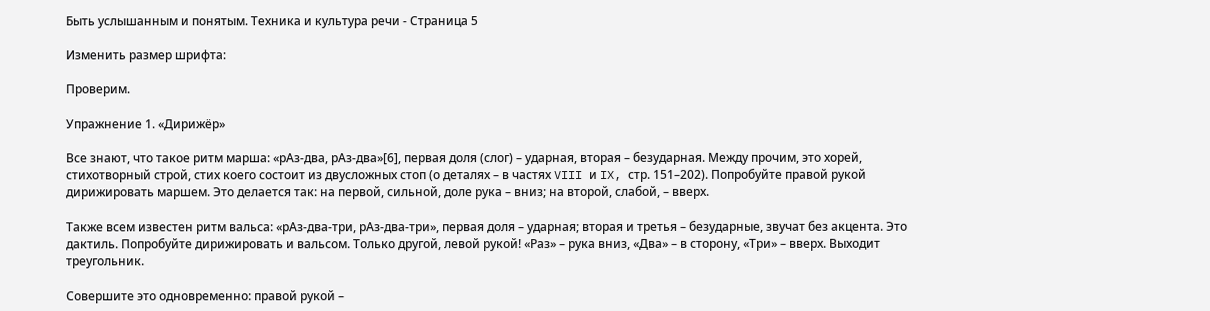Быть услышанным и понятым. Техника и культура речи - Страница 5

Изменить размер шрифта:

Проверим.

Упражнение 1. «Дирижёр»

Все знают, что такое ритм марша: «рАз-два, рАз-два»[6], первая доля (слог) – ударная, вторая – безударная. Между прочим, это хорей, стихотворный строй, стих коего состоит из двусложных стоп (о деталях – в частях VIII и IX, стр. 151–202). Попробуйте правой рукой дирижировать маршем. Это делается так: на первой, сильной, доле рука – вниз; на второй, слабой, – вверх.

Также всем известен ритм вальса: «рАз-два-три, рАз-два-три», первая доля – ударная; вторая и третья – безударные, звучат без акцента. Это дактиль. Попробуйте дирижировать и вальсом. Только другой, левой рукой! «Раз» – рука вниз, «Два» – в сторону, «Три» – вверх. Выходит треугольник.

Совершите это одновременно: правой рукой –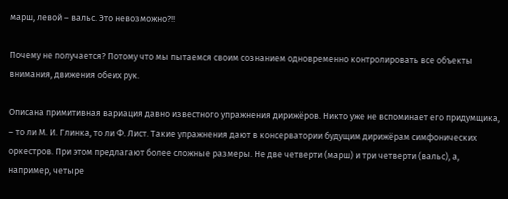марш, левой – вальс. Это невозможно?!!

Почему не получается? Потому что мы пытаемся своим сознанием одновременно контролировать все объекты внимания, движения обеих рук.

Описана примитивная вариация давно известного упражнения дирижёров. Никто уже не вспоминает его придумщика, – то ли М. И. Глинка, то ли Ф. Лист. Такие упражнения дают в консерватории будущим дирижёрам симфонических оркестров. При этом предлагают более сложные размеры. Не две четверти (марш) и три четверти (вальс), а, например, четыре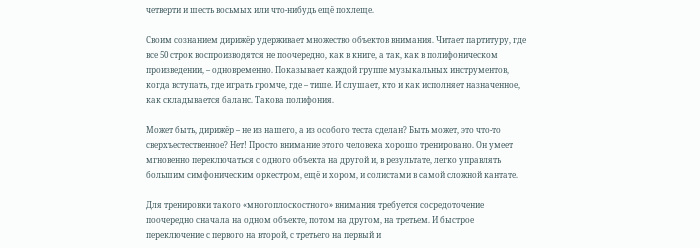четверти и шесть восьмых или что-нибудь ещё похлеще.

Своим сознанием дирижёр удерживает множество объектов внимания. Читает партитуру, где все 50 строк воспроизводятся не поочередно, как в книге, а так, как в полифоническом произведении, – одновременно. Показывает каждой группе музыкальных инструментов, когда вступать, где играть громче, где – тише. И слушает, кто и как исполняет назначенное, как складывается баланс. Такова полифония.

Может быть, дирижёр – не из нашего, а из особого теста сделан? Быть может, это что-то сверхъестественное? Нет! Просто внимание этого человека хорошо тренировано. Он умеет мгновенно переключаться с одного объекта на другой и, в результате, легко управлять большим симфоническим оркестром, ещё и хором, и солистами в самой сложной кантате.

Для тренировки такого «многоплоскостного» внимания требуется сосредоточение поочередно сначала на одном объекте, потом на другом, на третьем. И быстрое переключение с первого на второй, с третьего на первый и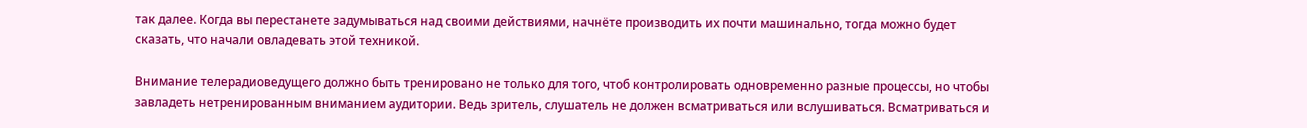так далее. Когда вы перестанете задумываться над своими действиями, начнёте производить их почти машинально, тогда можно будет сказать, что начали овладевать этой техникой.

Внимание телерадиоведущего должно быть тренировано не только для того, чтоб контролировать одновременно разные процессы, но чтобы завладеть нетренированным вниманием аудитории. Ведь зритель, слушатель не должен всматриваться или вслушиваться. Всматриваться и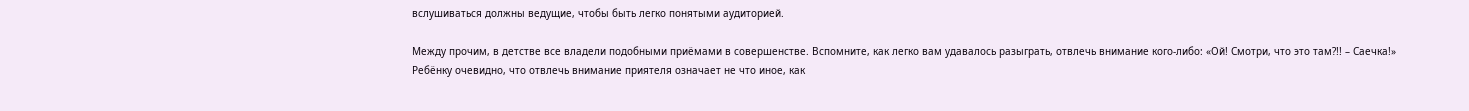вслушиваться должны ведущие, чтобы быть легко понятыми аудиторией.

Между прочим, в детстве все владели подобными приёмами в совершенстве. Вспомните, как легко вам удавалось разыграть, отвлечь внимание кого-либо: «Ой! Смотри, что это там?!! – Саечка!» Ребёнку очевидно, что отвлечь внимание приятеля означает не что иное, как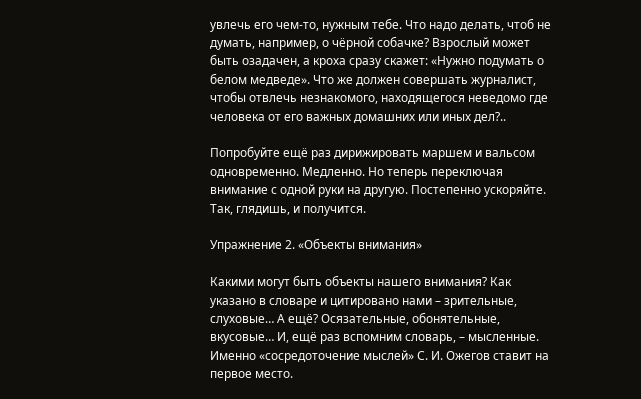увлечь его чем-то, нужным тебе. Что надо делать, чтоб не думать, например, о чёрной собачке? Взрослый может быть озадачен, а кроха сразу скажет: «Нужно подумать о белом медведе». Что же должен совершать журналист, чтобы отвлечь незнакомого, находящегося неведомо где человека от его важных домашних или иных дел?..

Попробуйте ещё раз дирижировать маршем и вальсом одновременно. Медленно. Но теперь переключая внимание с одной руки на другую. Постепенно ускоряйте. Так, глядишь, и получится.

Упражнение 2. «Объекты внимания»

Какими могут быть объекты нашего внимания? Как указано в словаре и цитировано нами – зрительные, слуховые… А ещё? Осязательные, обонятельные, вкусовые… И, ещё раз вспомним словарь, – мысленные. Именно «сосредоточение мыслей» С. И. Ожегов ставит на первое место.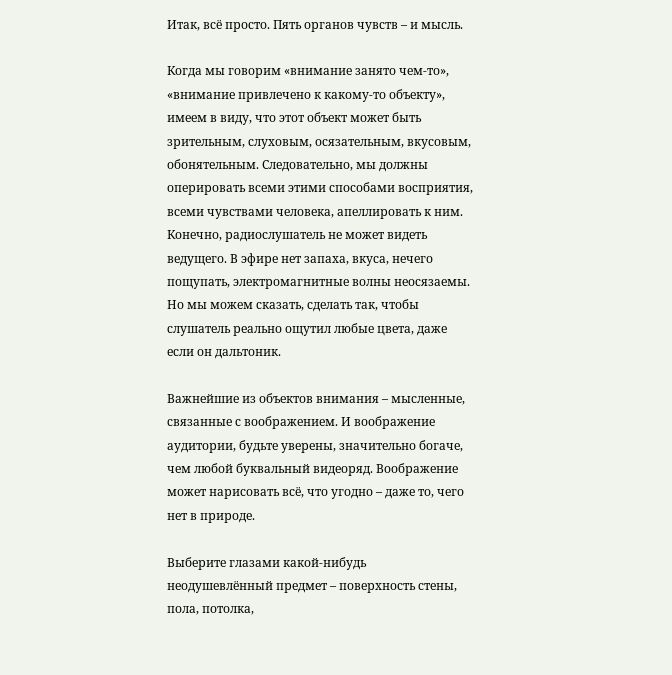Итак, всё просто. Пять органов чувств – и мысль.

Когда мы говорим «внимание занято чем-то», «внимание привлечено к какому-то объекту», имеем в виду, что этот объект может быть зрительным, слуховым, осязательным, вкусовым, обонятельным. Следовательно, мы должны оперировать всеми этими способами восприятия, всеми чувствами человека, апеллировать к ним. Конечно, радиослушатель не может видеть ведущего. В эфире нет запаха, вкуса, нечего пощупать, электромагнитные волны неосязаемы. Но мы можем сказать, сделать так, чтобы слушатель реально ощутил любые цвета, даже если он дальтоник.

Важнейшие из объектов внимания – мысленные, связанные с воображением. И воображение аудитории, будьте уверены, значительно богаче, чем любой буквальный видеоряд. Воображение может нарисовать всё, что угодно – даже то, чего нет в природе.

Выберите глазами какой-нибудь неодушевлённый предмет – поверхность стены, пола, потолка,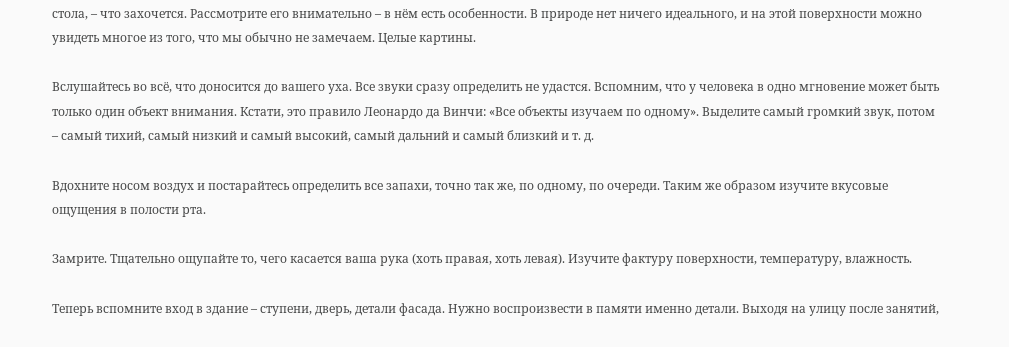стола, – что захочется. Рассмотрите его внимательно – в нём есть особенности. В природе нет ничего идеального, и на этой поверхности можно увидеть многое из того, что мы обычно не замечаем. Целые картины.

Вслушайтесь во всё, что доносится до вашего уха. Все звуки сразу определить не удастся. Вспомним, что у человека в одно мгновение может быть только один объект внимания. Кстати, это правило Леонардо да Винчи: «Все объекты изучаем по одному». Выделите самый громкий звук, потом – самый тихий, самый низкий и самый высокий, самый дальний и самый близкий и т. д.

Вдохните носом воздух и постарайтесь определить все запахи, точно так же, по одному, по очереди. Таким же образом изучите вкусовые ощущения в полости рта.

Замрите. Тщательно ощупайте то, чего касается ваша рука (хоть правая, хоть левая). Изучите фактуру поверхности, температуру, влажность.

Теперь вспомните вход в здание – ступени, дверь, детали фасада. Нужно воспроизвести в памяти именно детали. Выходя на улицу после занятий,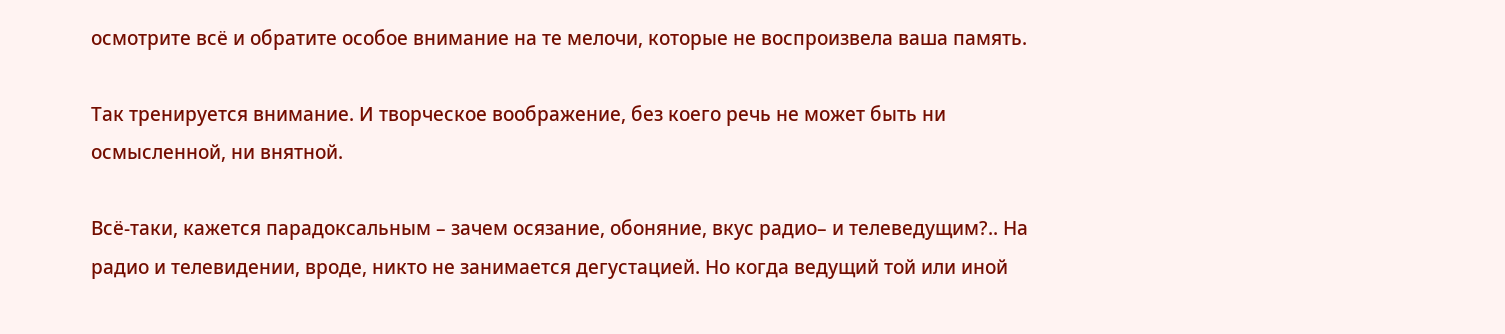осмотрите всё и обратите особое внимание на те мелочи, которые не воспроизвела ваша память.

Так тренируется внимание. И творческое воображение, без коего речь не может быть ни осмысленной, ни внятной.

Всё-таки, кажется парадоксальным – зачем осязание, обоняние, вкус радио– и телеведущим?.. На радио и телевидении, вроде, никто не занимается дегустацией. Но когда ведущий той или иной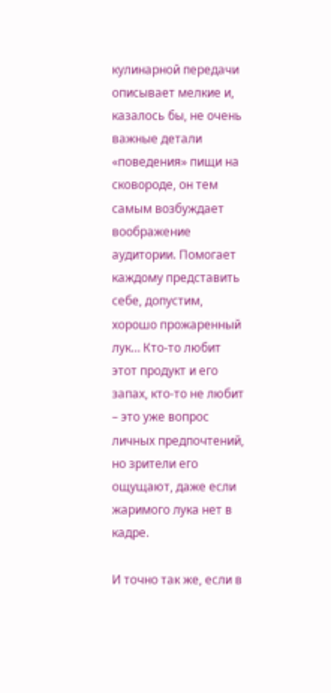кулинарной передачи описывает мелкие и, казалось бы, не очень важные детали «поведения» пищи на сковороде, он тем самым возбуждает воображение аудитории. Помогает каждому представить себе, допустим, хорошо прожаренный лук… Кто-то любит этот продукт и его запах, кто-то не любит – это уже вопрос личных предпочтений, но зрители его ощущают, даже если жаримого лука нет в кадре.

И точно так же, если в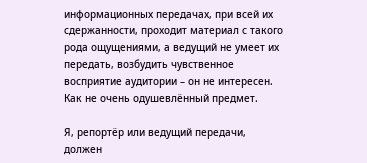информационных передачах, при всей их сдержанности, проходит материал с такого рода ощущениями, а ведущий не умеет их передать, возбудить чувственное восприятие аудитории – он не интересен. Как не очень одушевлённый предмет.

Я, репортёр или ведущий передачи, должен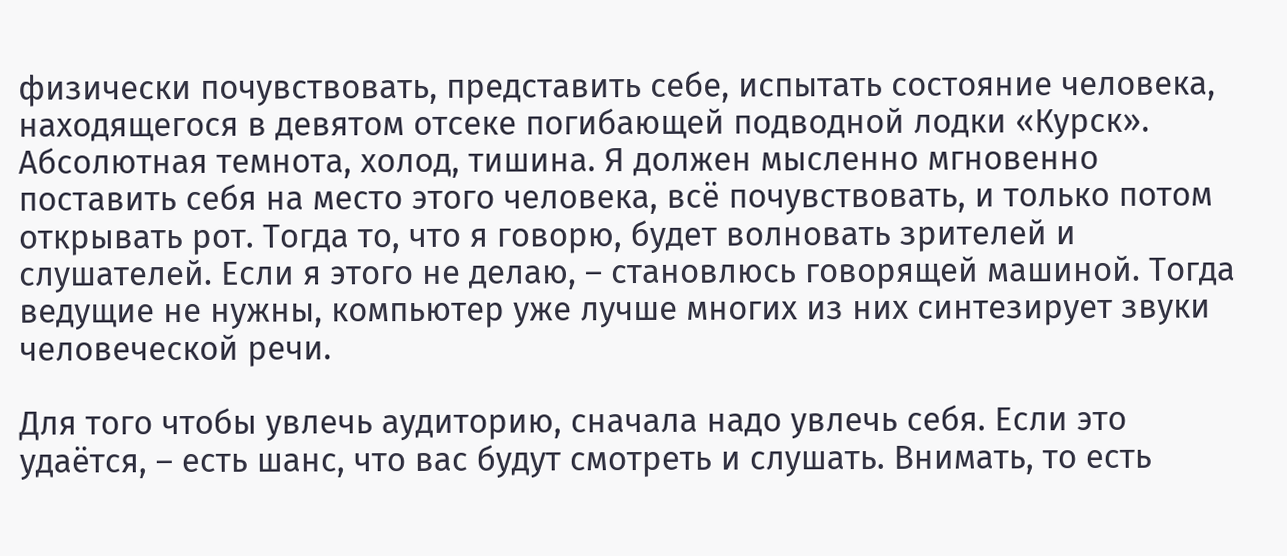физически почувствовать, представить себе, испытать состояние человека, находящегося в девятом отсеке погибающей подводной лодки «Курск». Абсолютная темнота, холод, тишина. Я должен мысленно мгновенно поставить себя на место этого человека, всё почувствовать, и только потом открывать рот. Тогда то, что я говорю, будет волновать зрителей и слушателей. Если я этого не делаю, – становлюсь говорящей машиной. Тогда ведущие не нужны, компьютер уже лучше многих из них синтезирует звуки человеческой речи.

Для того чтобы увлечь аудиторию, сначала надо увлечь себя. Если это удаётся, – есть шанс, что вас будут смотреть и слушать. Внимать, то есть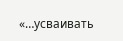«…усваивать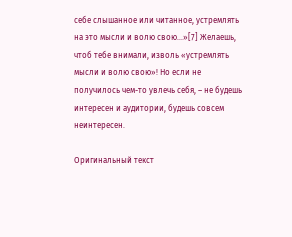себе слышанное или читанное, устремлять на это мысли и волю свою…»[7] Желаешь, чтоб тебе внимали, изволь «устремлять мысли и волю свою»! Но если не получилось чем-то увлечь себя, – не будешь интересен и аудитории, будешь совсем неинтересен.

Оригинальный текст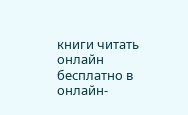книги читать онлайн бесплатно в онлайн-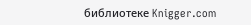библиотеке Knigger.com